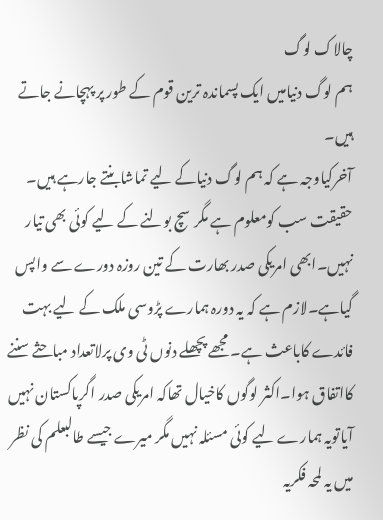چالاک لوگ
ہم لوگ دنیامیں ایک پسماندہ ترین قوم کے طور پر پہچانے جاتے ہیں۔
آخرکیاوجہ ہے کہ ہم لوگ دنیاکے لیے تماشابنتے جارہے ہیں۔ حقیقت سب کومعلوم ہے مگرسچ بولنے کے لیے کوئی بھی تیار نہیں۔ابھی امریکی صدر بھارت کے تین روزہ دورے سے واپس گیاہے۔لازم ہے کہ یہ دورہ ہمارے پڑوسی ملک کے لیے بہت فائدے کاباعث ہے۔ مجھے پچھلے دنوں ٹی وی پرلاتعداد مباحثے سننے کااتفاق ہوا۔اکثر لوگوں کاخیال تھاکہ امریکی صدر اگرپاکستان نہیں آیاتویہ ہمارے لیے کوئی مسئلہ نہیں مگر میرے جیسے طالبعلم کی نظر میں یہ لمحہ فکریہ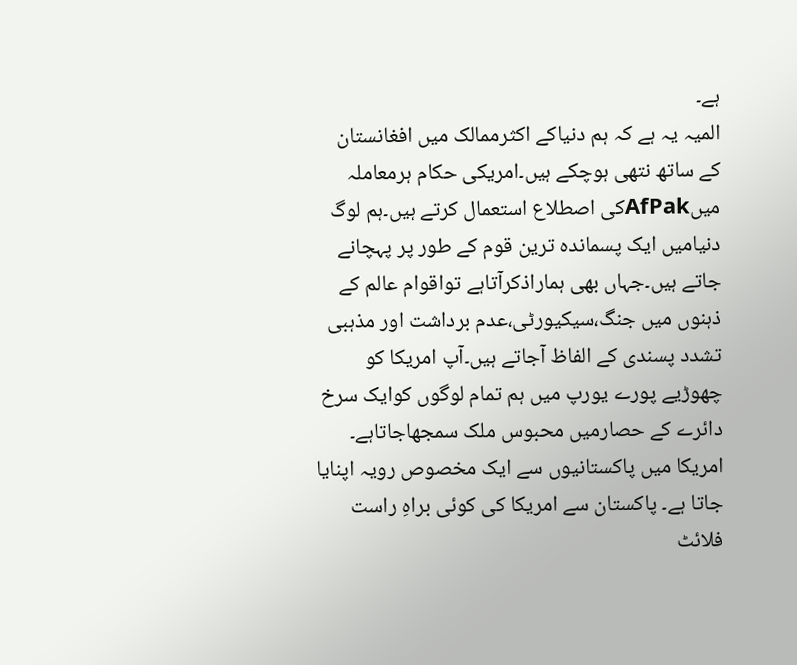ہے۔
المیہ یہ ہے کہ ہم دنیاکے اکثرممالک میں افغانستان کے ساتھ نتھی ہوچکے ہیں۔امریکی حکام ہرمعاملہ میںAfPakکی اصطلاع استعمال کرتے ہیں۔ہم لوگ دنیامیں ایک پسماندہ ترین قوم کے طور پر پہچانے جاتے ہیں۔جہاں بھی ہماراذکرآتاہے تواقوام عالم کے ذہنوں میں جنگ،سیکیورٹی،عدم برداشت اور مذہبی تشدد پسندی کے الفاظ آجاتے ہیں۔آپ امریکا کو چھوڑیے پورے یورپ میں ہم تمام لوگوں کوایک سرخ دائرے کے حصارمیں محبوس ملک سمجھاجاتاہے۔
امریکا میں پاکستانیوں سے ایک مخصوص رویہ اپنایا جاتا ہے۔ پاکستان سے امریکا کی کوئی براہِ راست فلائٹ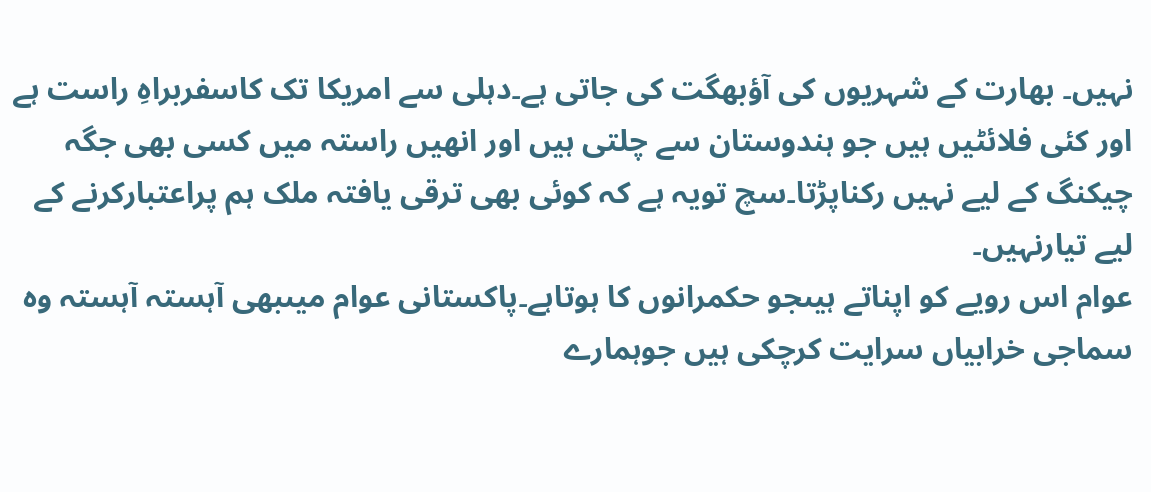نہیں۔ بھارت کے شہریوں کی آؤبھگت کی جاتی ہے۔دہلی سے امریکا تک کاسفربراہِ راست ہے اور کئی فلائٹیں ہیں جو ہندوستان سے چلتی ہیں اور انھیں راستہ میں کسی بھی جگہ چیکنگ کے لیے نہیں رکناپڑتا۔سچ تویہ ہے کہ کوئی بھی ترقی یافتہ ملک ہم پراعتبارکرنے کے لیے تیارنہیں۔
عوام اس رویے کو اپناتے ہیںجو حکمرانوں کا ہوتاہے۔پاکستانی عوام میںبھی آہستہ آہستہ وہ سماجی خرابیاں سرایت کرچکی ہیں جوہمارے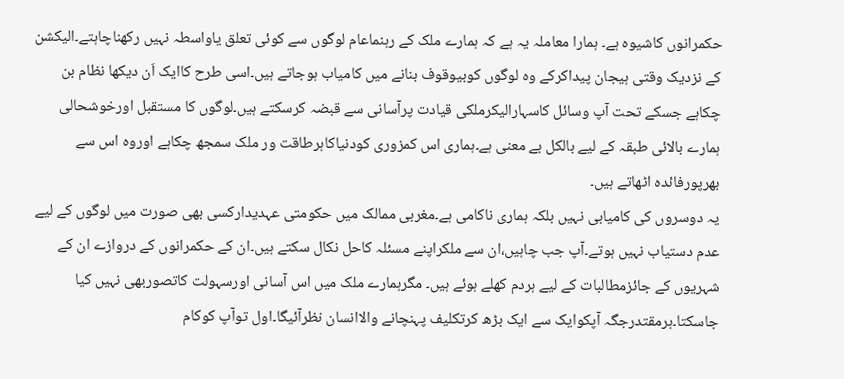حکمرانوں کاشیوہ ہے۔ ہمارا معاملہ یہ ہے کہ ہمارے ملک کے رہنماعام لوگوں سے کوئی تعلق یاواسطہ نہیں رکھناچاہتے۔الیکشن کے نزدیک وقتی ہیجان پیداکرکے وہ لوگوں کوبیوقوف بنانے میں کامیاب ہوجاتے ہیں۔اسی طرح کاایک اَن دیکھا نظام بن چکاہے جسکے تحت آپ وسائل کاسہارالیکرملکی قیادت پرآسانی سے قبضہ کرسکتے ہیں۔لوگوں کا مستقبل اورخوشحالی ہمارے بالائی طبقہ کے لیے بالکل بے معنی ہے۔ہماری اس کمزوری کودنیاکاہرطاقت ور ملک سمجھ چکاہے اوروہ اس سے بھرپورفائدہ اٹھاتے ہیں۔
یہ دوسروں کی کامیابی نہیں بلکہ ہماری ناکامی ہے۔مغربی ممالک میں حکومتی عہدیدارکسی بھی صورت میں لوگوں کے لیے عدم دستیاب نہیں ہوتے۔آپ جب چاہیں،ان سے ملکراپنے مسئلہ کاحل نکال سکتے ہیں۔ان کے حکمرانوں کے دروازے ان کے شہریوں کے جائزمطالبات کے لیے ہردم کھلے ہوئے ہیں۔ مگرہمارے ملک میں اس آسانی اورسہولت کاتصوربھی نہیں کیا جاسکتا۔ہرمقتدرجگہ آپکوایک سے ایک بڑھ کرتکلیف پہنچانے والاانسان نظرآئیگا۔اول توآپ کوکام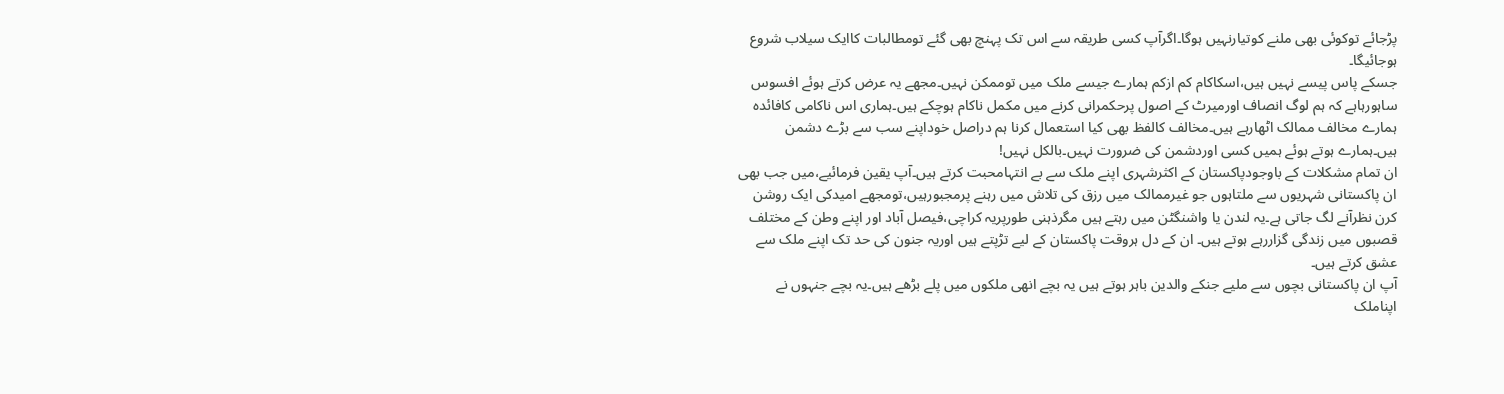پڑجائے توکوئی بھی ملنے کوتیارنہیں ہوگا۔اگرآپ کسی طریقہ سے اس تک پہنچ بھی گئے تومطالبات کاایک سیلاب شروع ہوجائیگا۔
جسکے پاس پیسے نہیں ہیں،اسکاکام کم ازکم ہمارے جیسے ملک میں توممکن نہیں۔مجھے یہ عرض کرتے ہوئے افسوس ساہورہاہے کہ ہم لوگ انصاف اورمیرٹ کے اصول پرحکمرانی کرنے میں مکمل ناکام ہوچکے ہیں۔ہماری اس ناکامی کافائدہ ہمارے مخالف ممالک اٹھارہے ہیں۔مخالف کالفظ بھی کیا استعمال کرنا ہم دراصل خوداپنے سب سے بڑے دشمن ہیں۔ہمارے ہوتے ہوئے ہمیں کسی اوردشمن کی ضرورت نہیں۔بالکل نہیں!
ان تمام مشکلات کے باوجودپاکستان کے اکثرشہری اپنے ملک سے بے انتہامحبت کرتے ہیں۔آپ یقین فرمائیے،میں جب بھی ان پاکستانی شہریوں سے ملتاہوں جو غیرممالک میں رزق کی تلاش میں رہنے پرمجبورہیں،تومجھے امیدکی ایک روشن کرن نظرآنے لگ جاتی ہے۔یہ لندن یا واشنگٹن میں رہتے ہیں مگرذہنی طورپریہ کراچی،فیصل آباد اور اپنے وطن کے مختلف قصبوں میں زندگی گزاررہے ہوتے ہیں۔ ان کے دل ہروقت پاکستان کے لیے تڑپتے ہیں اوریہ جنون کی حد تک اپنے ملک سے عشق کرتے ہیں۔
آپ ان پاکستانی بچوں سے ملیے جنکے والدین باہر ہوتے ہیں یہ بچے انھی ملکوں میں پلے بڑھے ہیں۔یہ بچے جنہوں نے اپناملک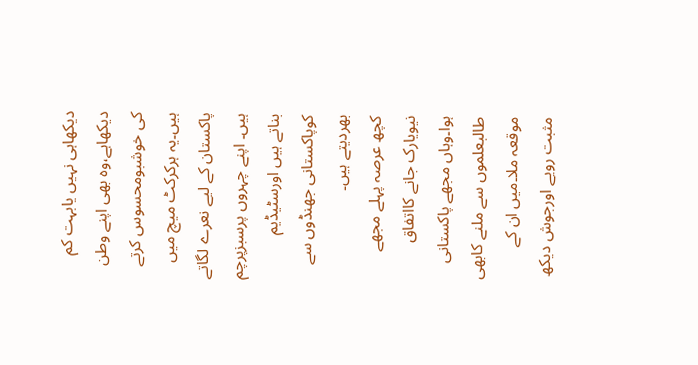دیکھاہی نہیں یابہت کم دیکھاہے،وہ بھی اپنے وطن کی خوشبومحسوس کرتے ہیں۔یہ ہرکرکٹ میچ میں پاکستان کے لیے نعرے لگاتے ہیں۔ اپنے چہروں پرسبزپرچم بناتے ہیں اورسٹیڈیم کوپاکستانی جھنڈوں سے بھردیتے ہیں۔
کچھ عرصہ پہلے مجھے نیویارک جانے کااتفاق ہوا۔وہاں مجھے پاکستانی طالبعلموں سے ملنے کابھی موقعہ ملا۔میں ان کے مثبت رویے اورجوش دیکھ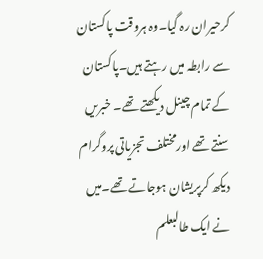کرحیران رہ گیا۔وہ ہروقت پاکستان سے رابطہ میں رہتے ہیں۔پاکستان کے تمام چینل دیکھتے تھے۔ خبریں سنتے تھے اورمختلف تجزیاتی پروگرام دیکھ کرپریشان ہوجاتے تھے۔میں نے ایک طالبعلم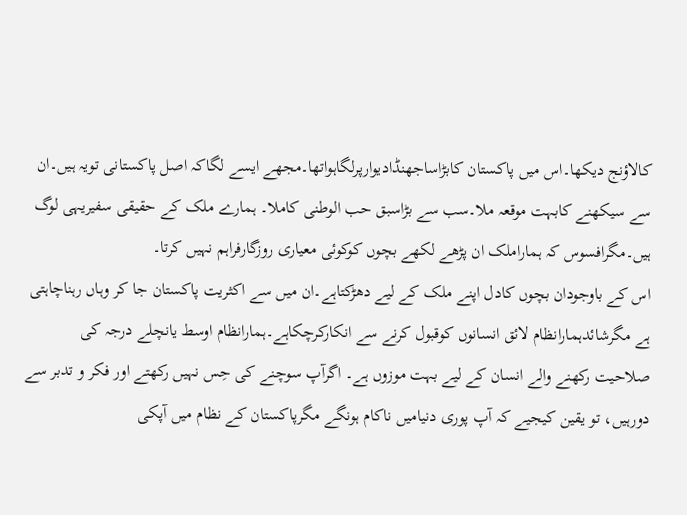کالاؤنج دیکھا۔اس میں پاکستان کابڑاساجھنڈادیوارپرلگاہواتھا۔مجھے ایسے لگاکہ اصل پاکستانی تویہ ہیں۔ان سے سیکھنے کابہت موقعہ ملا۔سب سے بڑاسبق حب الوطنی کاملا۔ ہمارے ملک کے حقیقی سفیریہی لوگ ہیں۔مگرافسوس کہ ہماراملک ان پڑھے لکھے بچوں کوکوئی معیاری روزگارفراہم نہیں کرتا۔
اس کے باوجودان بچوں کادل اپنے ملک کے لیے دھڑکتاہے۔ان میں سے اکثریت پاکستان جا کر وہاں رہناچاہتی ہے مگرشائدہمارانظام لائق انسانوں کوقبول کرنے سے انکارکرچکاہے۔ہمارانظام اوسط یانچلے درجہ کی صلاحیت رکھنے والے انسان کے لیے بہت موزوں ہے۔ اگرآپ سوچنے کی حِس نہیں رکھتے اور فکر و تدبر سے دورہیں، تو یقین کیجیے کہ آپ پوری دنیامیں ناکام ہونگے مگرپاکستان کے نظام میں آپکی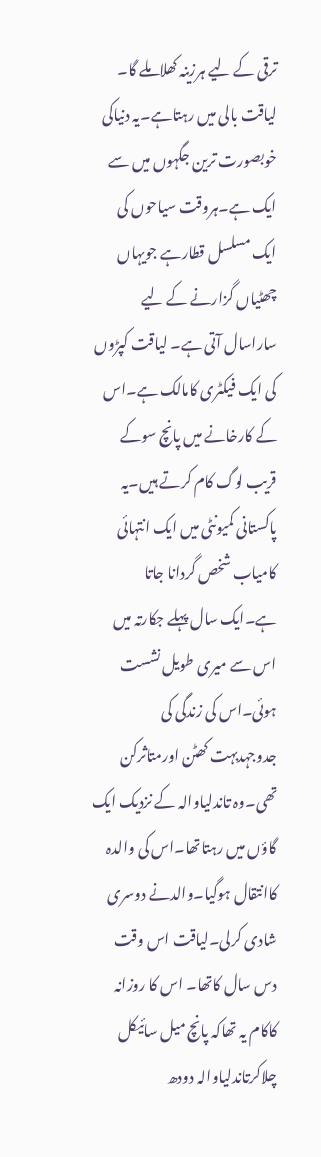ترقی کے لیے ہرزینہ کھلاملے گا۔
لیاقت بالی میں رہتاہے۔یہ دنیاکی خوبصورت ترین جگہوں میں سے ایک ہے۔ہروقت سیاحوں کی ایک مسلسل قطارہے جویہاں چھٹیاں گزارنے کے لیے ساراسال آتی ہے۔ لیاقت کپڑوں کی ایک فیکٹری کامالک ہے۔اس کے کارخانے میں پانچ سوکے قریب لوگ کام کرتے ہیں۔یہ پاکستانی کمیونٹی میں ایک انتہائی کامیاب شخص گردانا جاتا ہے۔ایک سال پہلے جکارتہ میں اس سے میری طویل نشست ہوئی۔اس کی زندگی کی جدوجہدبہت کھٹن اورمتاثرکن تھی۔وہ تاندلیاوالہ کے نزدیک ایک گاؤں میں رہتاتھا۔اس کی والدہ کاانتقال ہوگیا۔والدنے دوسری شادی کرلی۔لیاقت اس وقت دس سال کاتھا۔ اس کا روزانہ کاکام یہ تھاکہ پانچ میل سائیکل چلاکرتاندلیاوالہ دودھ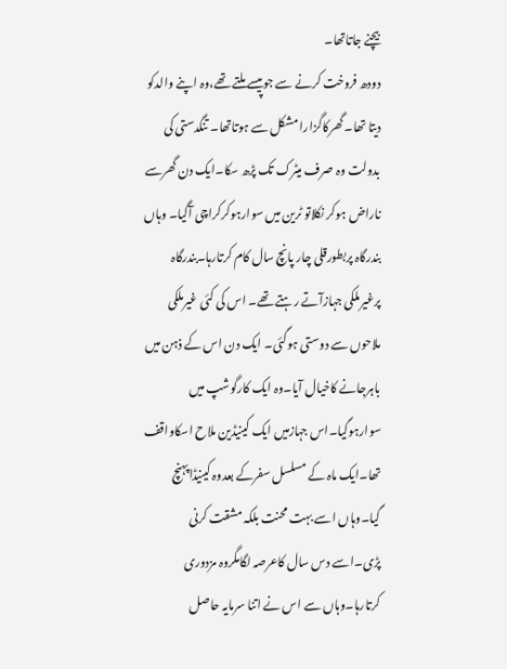بیچنے جاتاتھا۔
دودھ فروخت کرنے سے جوپیسے ملتے تھے،وہ اپنے والدکو دیتا تھا۔ گھرکاگزارا مشکل سے ہوتاتھا۔ تنگدستی کی بدولت وہ صرف میٹرک تک پڑھ سکا۔ایک دن گھرسے ناراض ہوکر نکلاتو ٹرین میں سوارہوکرکراچی آگیا۔ وہاں بندرگاہ پربطورقلی چار پانچ سال کام کرتارہا۔بندرگاہ پرغیرملکی جہازآتے رہتے تھے۔ اس کی کئی غیرملکی ملاحوں سے دوستی ہوگئی۔ ایک دن اس کے ذہن میں باہرجانے کاخیال آیا۔وہ ایک کارگوشپ میں سوارہوگیا۔اس جہازمیں ایک کینیڈین ملاح اسکاواقف تھا۔ایک ماہ کے مسلسل سفرکے بعدوہ کینیڈاپہنچ گیا۔وہاں اسے بہت محنت بلکہ مشقت کرنی پڑی۔اسے دس سال کاعرصہ لگامگروہ مزدوری کرتارہا۔وہاں سے اس نے اتنا سرمایہ حاصل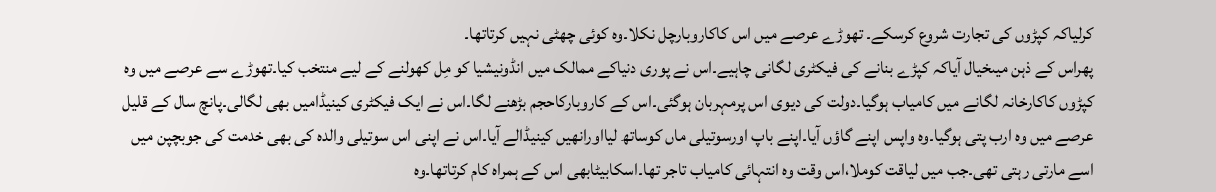کرلیاکہ کپڑوں کی تجارت شروع کرسکے۔ تھوڑے عرصے میں اس کاکاروبارچل نکلا۔وہ کوئی چھٹی نہیں کرتاتھا۔
پھراس کے ذہن میںخیال آیاکہ کپڑے بنانے کی فیکٹری لگانی چاہیے۔اس نے پوری دنیاکے ممالک میں انڈونیشیا کو مِل کھولنے کے لیے منتخب کیا۔تھوڑے سے عرصے میں وہ کپڑوں کاکارخانہ لگانے میں کامیاب ہوگیا۔دولت کی دیوی اس پرمہربان ہوگئی۔اس کے کاروبارکاحجم بڑھنے لگا۔اس نے ایک فیکٹری کینیڈامیں بھی لگالی۔پانچ سال کے قلیل عرصے میں وہ ارب پتی ہوگیا۔وہ واپس اپنے گاؤں آیا۔اپنے باپ اورسوتیلی ماں کوساتھ لیااورانھیں کینیڈالے آیا۔اس نے اپنی اس سوتیلی والدہ کی بھی خدمت کی جوبچپن میں اسے مارتی رہتی تھی۔جب میں لیاقت کوملا،اس وقت وہ انتہائی کامیاب تاجر تھا۔اسکابیٹابھی اس کے ہمراہ کام کرتاتھا۔وہ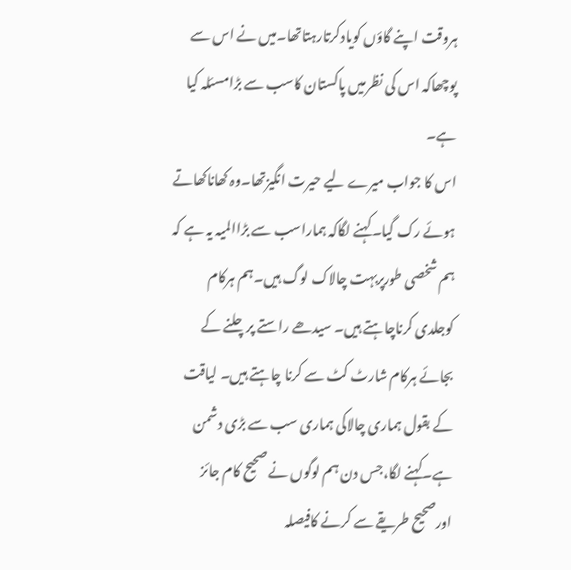ہروقت اپنے گاؤں کویادکرتارہتاتھا۔میں نے اس سے پوچھاکہ اس کی نظرمیں پاکستان کاسب سے بڑامسئلہ کیا ہے۔
اس کا جواب میرے لیے حیرت انگیزتھا۔وہ کھاناکھاتے ہوئے رک گیا۔کہنے لگاکہ ہماراسب سے بڑاالمیہ یہ ہے کہ ہم شخصی طورپربہت چالاک لوگ ہیں۔ہم ہرکام کوجلدی کرناچاہتے ہیں۔ سیدھے راستے پرچلنے کے بجائے ہرکام شارٹ کٹ سے کرنا چاہتے ہیں۔ لیاقت کے بقول ہماری چالاکی ہماری سب سے بڑی دشمن ہے۔کہنے لگا،جس دن ہم لوگوں نے صحیح کام جائز اورصحیح طریقے سے کرنے کافیصلہ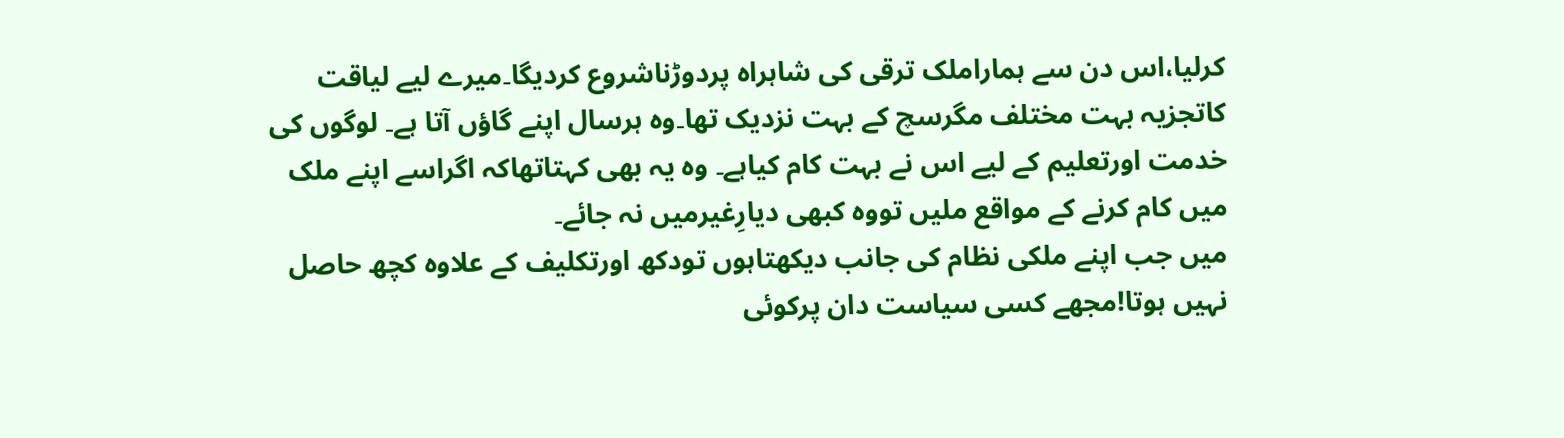کرلیا،اس دن سے ہماراملک ترقی کی شاہراہ پردوڑناشروع کردیگا۔میرے لیے لیاقت کاتجزیہ بہت مختلف مگرسچ کے بہت نزدیک تھا۔وہ ہرسال اپنے گاؤں آتا ہے۔ لوگوں کی خدمت اورتعلیم کے لیے اس نے بہت کام کیاہے۔ وہ یہ بھی کہتاتھاکہ اگراسے اپنے ملک میں کام کرنے کے مواقع ملیں تووہ کبھی دیارِغیرمیں نہ جائے۔
میں جب اپنے ملکی نظام کی جانب دیکھتاہوں تودکھ اورتکلیف کے علاوہ کچھ حاصل نہیں ہوتا!مجھے کسی سیاست دان پرکوئی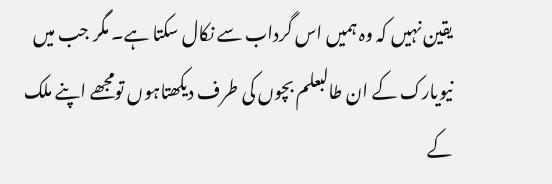یقین نہیں کہ وہ ہمیں اس گرداب سے نکال سکتا ہے۔ مگر جب میں نیویارک کے ان طالبعلم بچوں کی طرف دیکھتاہوں تومجھے اپنے ملک کے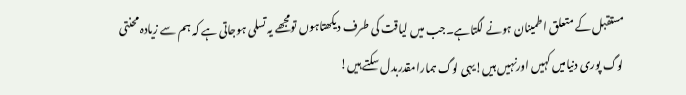مستقبل کے متعلق اطمینان ہونے لگتاہے۔جب میں لیاقت کی طرف دیکھتاہوں تومجھے یہ تسلی ہوجاتی ہے کہ ہم سے زیادہ محنتی لوگ پوری دنیامیں کہیں اورنہیں ہیں!یہی لوگ ہمارامقدربدل سکتے ہیں!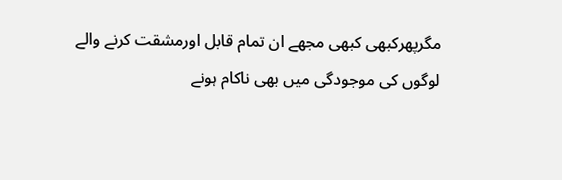مگرپھرکبھی کبھی مجھے ان تمام قابل اورمشقت کرنے والے لوگوں کی موجودگی میں بھی ناکام ہونے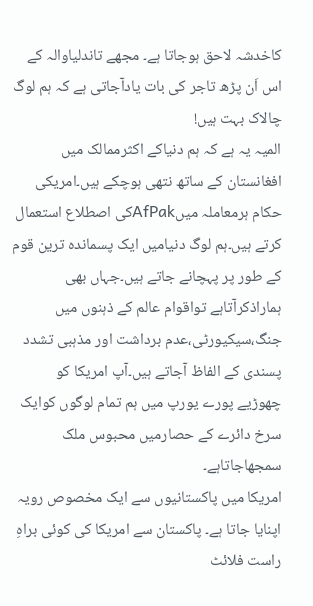کاخدشہ لاحق ہوجاتا ہے۔ مجھے تاندلیاوالہ کے اس اَن پڑھ تاجر کی بات یادآجاتی ہے کہ ہم لوگ چالاک بہت ہیں!
المیہ یہ ہے کہ ہم دنیاکے اکثرممالک میں افغانستان کے ساتھ نتھی ہوچکے ہیں۔امریکی حکام ہرمعاملہ میںAfPakکی اصطلاع استعمال کرتے ہیں۔ہم لوگ دنیامیں ایک پسماندہ ترین قوم کے طور پر پہچانے جاتے ہیں۔جہاں بھی ہماراذکرآتاہے تواقوام عالم کے ذہنوں میں جنگ،سیکیورٹی،عدم برداشت اور مذہبی تشدد پسندی کے الفاظ آجاتے ہیں۔آپ امریکا کو چھوڑیے پورے یورپ میں ہم تمام لوگوں کوایک سرخ دائرے کے حصارمیں محبوس ملک سمجھاجاتاہے۔
امریکا میں پاکستانیوں سے ایک مخصوص رویہ اپنایا جاتا ہے۔ پاکستان سے امریکا کی کوئی براہِ راست فلائٹ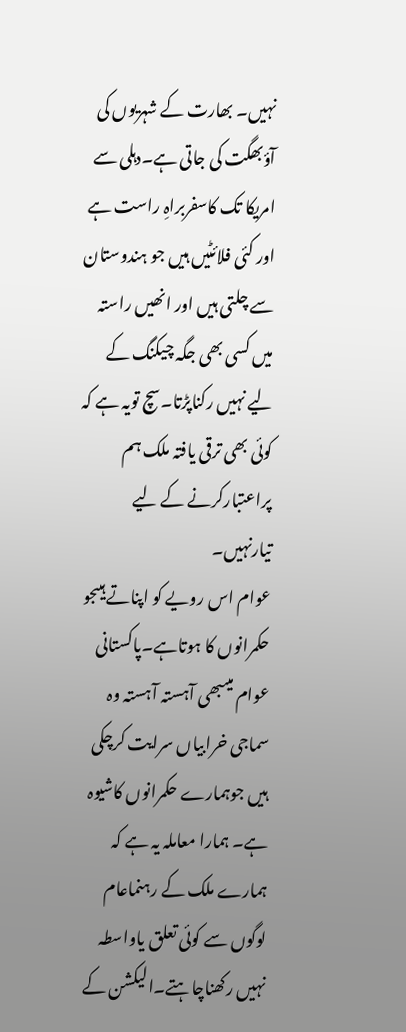نہیں۔ بھارت کے شہریوں کی آؤبھگت کی جاتی ہے۔دہلی سے امریکا تک کاسفربراہِ راست ہے اور کئی فلائٹیں ہیں جو ہندوستان سے چلتی ہیں اور انھیں راستہ میں کسی بھی جگہ چیکنگ کے لیے نہیں رکناپڑتا۔سچ تویہ ہے کہ کوئی بھی ترقی یافتہ ملک ہم پراعتبارکرنے کے لیے تیارنہیں۔
عوام اس رویے کو اپناتے ہیںجو حکمرانوں کا ہوتاہے۔پاکستانی عوام میںبھی آہستہ آہستہ وہ سماجی خرابیاں سرایت کرچکی ہیں جوہمارے حکمرانوں کاشیوہ ہے۔ ہمارا معاملہ یہ ہے کہ ہمارے ملک کے رہنماعام لوگوں سے کوئی تعلق یاواسطہ نہیں رکھناچاہتے۔الیکشن کے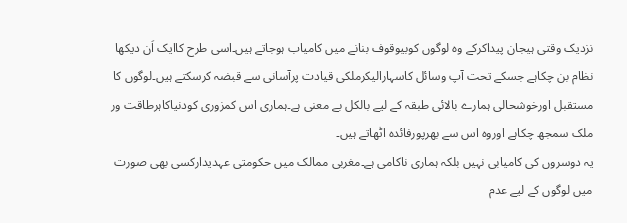نزدیک وقتی ہیجان پیداکرکے وہ لوگوں کوبیوقوف بنانے میں کامیاب ہوجاتے ہیں۔اسی طرح کاایک اَن دیکھا نظام بن چکاہے جسکے تحت آپ وسائل کاسہارالیکرملکی قیادت پرآسانی سے قبضہ کرسکتے ہیں۔لوگوں کا مستقبل اورخوشحالی ہمارے بالائی طبقہ کے لیے بالکل بے معنی ہے۔ہماری اس کمزوری کودنیاکاہرطاقت ور ملک سمجھ چکاہے اوروہ اس سے بھرپورفائدہ اٹھاتے ہیں۔
یہ دوسروں کی کامیابی نہیں بلکہ ہماری ناکامی ہے۔مغربی ممالک میں حکومتی عہدیدارکسی بھی صورت میں لوگوں کے لیے عدم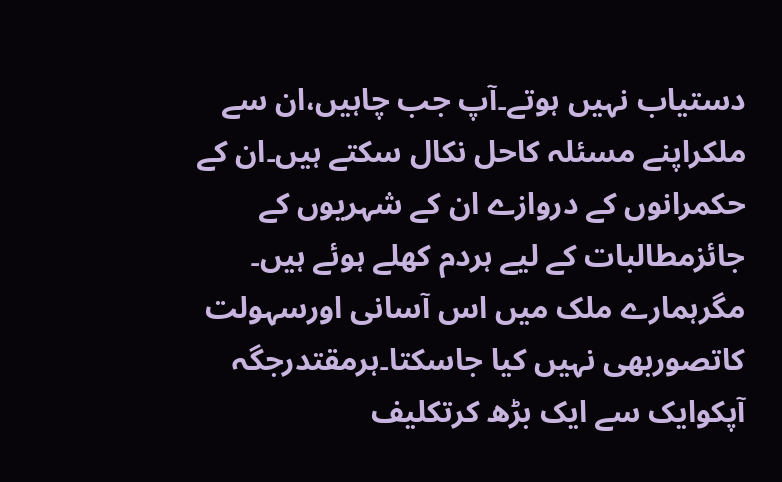دستیاب نہیں ہوتے۔آپ جب چاہیں،ان سے ملکراپنے مسئلہ کاحل نکال سکتے ہیں۔ان کے حکمرانوں کے دروازے ان کے شہریوں کے جائزمطالبات کے لیے ہردم کھلے ہوئے ہیں۔ مگرہمارے ملک میں اس آسانی اورسہولت کاتصوربھی نہیں کیا جاسکتا۔ہرمقتدرجگہ آپکوایک سے ایک بڑھ کرتکلیف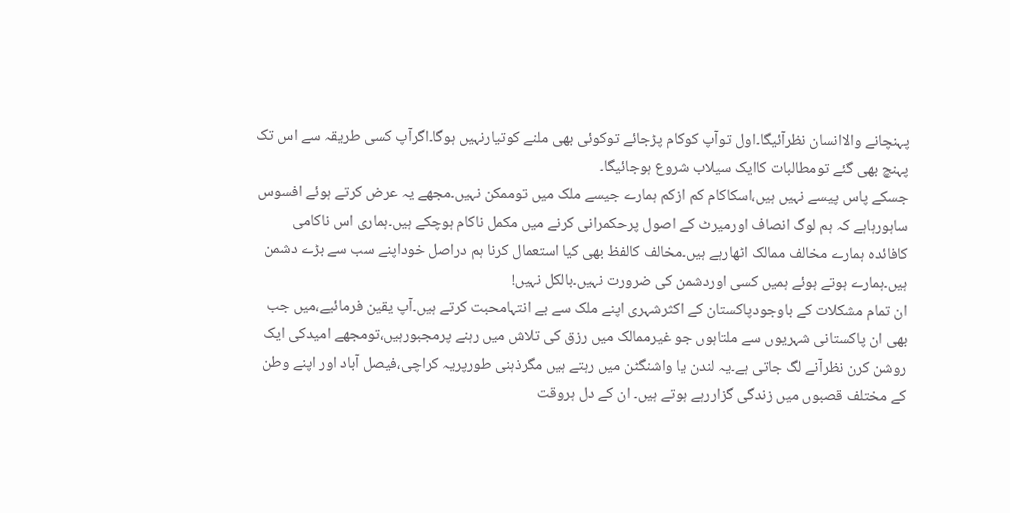پہنچانے والاانسان نظرآئیگا۔اول توآپ کوکام پڑجائے توکوئی بھی ملنے کوتیارنہیں ہوگا۔اگرآپ کسی طریقہ سے اس تک پہنچ بھی گئے تومطالبات کاایک سیلاب شروع ہوجائیگا۔
جسکے پاس پیسے نہیں ہیں،اسکاکام کم ازکم ہمارے جیسے ملک میں توممکن نہیں۔مجھے یہ عرض کرتے ہوئے افسوس ساہورہاہے کہ ہم لوگ انصاف اورمیرٹ کے اصول پرحکمرانی کرنے میں مکمل ناکام ہوچکے ہیں۔ہماری اس ناکامی کافائدہ ہمارے مخالف ممالک اٹھارہے ہیں۔مخالف کالفظ بھی کیا استعمال کرنا ہم دراصل خوداپنے سب سے بڑے دشمن ہیں۔ہمارے ہوتے ہوئے ہمیں کسی اوردشمن کی ضرورت نہیں۔بالکل نہیں!
ان تمام مشکلات کے باوجودپاکستان کے اکثرشہری اپنے ملک سے بے انتہامحبت کرتے ہیں۔آپ یقین فرمائیے،میں جب بھی ان پاکستانی شہریوں سے ملتاہوں جو غیرممالک میں رزق کی تلاش میں رہنے پرمجبورہیں،تومجھے امیدکی ایک روشن کرن نظرآنے لگ جاتی ہے۔یہ لندن یا واشنگٹن میں رہتے ہیں مگرذہنی طورپریہ کراچی،فیصل آباد اور اپنے وطن کے مختلف قصبوں میں زندگی گزاررہے ہوتے ہیں۔ ان کے دل ہروقت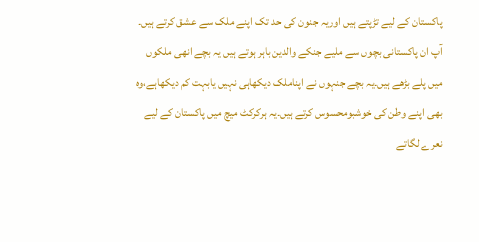پاکستان کے لیے تڑپتے ہیں اوریہ جنون کی حد تک اپنے ملک سے عشق کرتے ہیں۔
آپ ان پاکستانی بچوں سے ملیے جنکے والدین باہر ہوتے ہیں یہ بچے انھی ملکوں میں پلے بڑھے ہیں۔یہ بچے جنہوں نے اپناملک دیکھاہی نہیں یابہت کم دیکھاہے،وہ بھی اپنے وطن کی خوشبومحسوس کرتے ہیں۔یہ ہرکرکٹ میچ میں پاکستان کے لیے نعرے لگاتے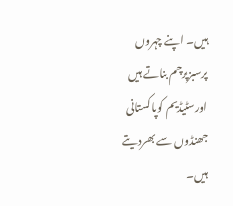ہیں۔ اپنے چہروں پرسبزپرچم بناتے ہیں اورسٹیڈیم کوپاکستانی جھنڈوں سے بھردیتے ہیں۔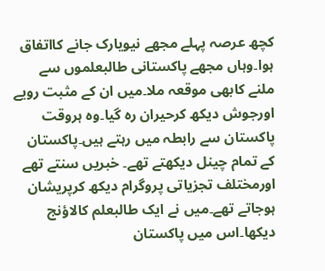کچھ عرصہ پہلے مجھے نیویارک جانے کااتفاق ہوا۔وہاں مجھے پاکستانی طالبعلموں سے ملنے کابھی موقعہ ملا۔میں ان کے مثبت رویے اورجوش دیکھ کرحیران رہ گیا۔وہ ہروقت پاکستان سے رابطہ میں رہتے ہیں۔پاکستان کے تمام چینل دیکھتے تھے۔ خبریں سنتے تھے اورمختلف تجزیاتی پروگرام دیکھ کرپریشان ہوجاتے تھے۔میں نے ایک طالبعلم کالاؤنج دیکھا۔اس میں پاکستان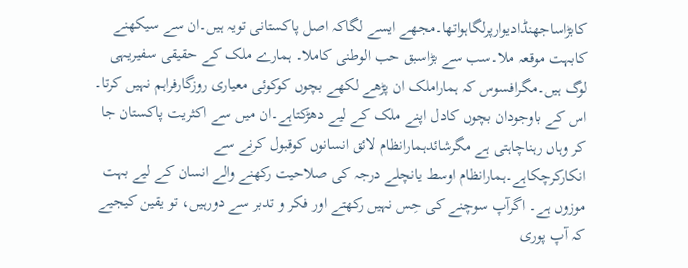کابڑاساجھنڈادیوارپرلگاہواتھا۔مجھے ایسے لگاکہ اصل پاکستانی تویہ ہیں۔ان سے سیکھنے کابہت موقعہ ملا۔سب سے بڑاسبق حب الوطنی کاملا۔ ہمارے ملک کے حقیقی سفیریہی لوگ ہیں۔مگرافسوس کہ ہماراملک ان پڑھے لکھے بچوں کوکوئی معیاری روزگارفراہم نہیں کرتا۔
اس کے باوجودان بچوں کادل اپنے ملک کے لیے دھڑکتاہے۔ان میں سے اکثریت پاکستان جا کر وہاں رہناچاہتی ہے مگرشائدہمارانظام لائق انسانوں کوقبول کرنے سے انکارکرچکاہے۔ہمارانظام اوسط یانچلے درجہ کی صلاحیت رکھنے والے انسان کے لیے بہت موزوں ہے۔ اگرآپ سوچنے کی حِس نہیں رکھتے اور فکر و تدبر سے دورہیں، تو یقین کیجیے کہ آپ پوری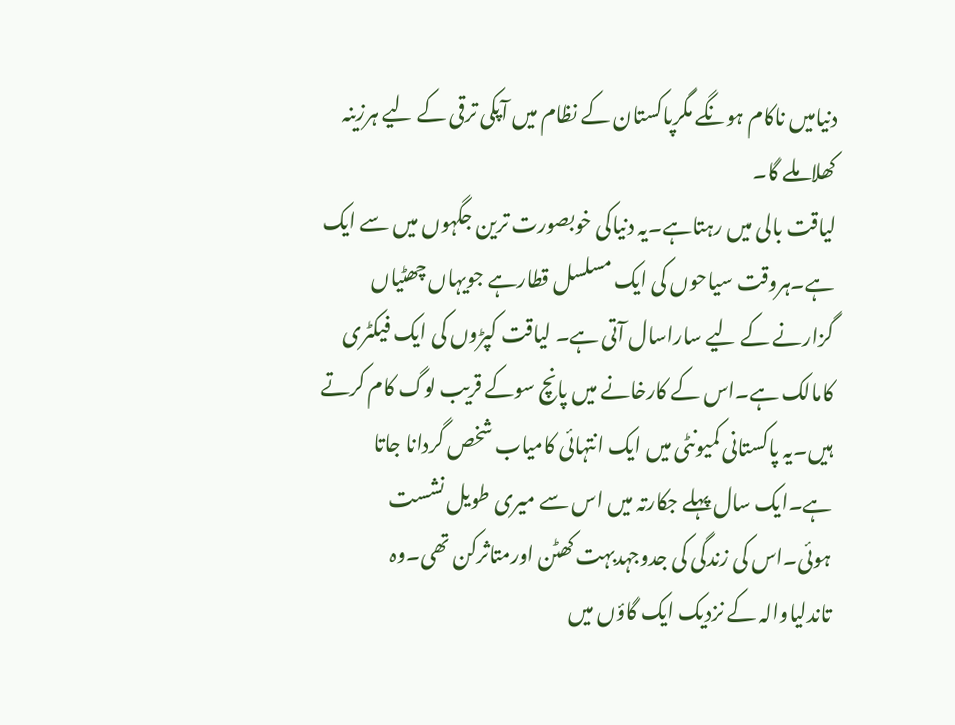دنیامیں ناکام ہونگے مگرپاکستان کے نظام میں آپکی ترقی کے لیے ہرزینہ کھلاملے گا۔
لیاقت بالی میں رہتاہے۔یہ دنیاکی خوبصورت ترین جگہوں میں سے ایک ہے۔ہروقت سیاحوں کی ایک مسلسل قطارہے جویہاں چھٹیاں گزارنے کے لیے ساراسال آتی ہے۔ لیاقت کپڑوں کی ایک فیکٹری کامالک ہے۔اس کے کارخانے میں پانچ سوکے قریب لوگ کام کرتے ہیں۔یہ پاکستانی کمیونٹی میں ایک انتہائی کامیاب شخص گردانا جاتا ہے۔ایک سال پہلے جکارتہ میں اس سے میری طویل نشست ہوئی۔اس کی زندگی کی جدوجہدبہت کھٹن اورمتاثرکن تھی۔وہ تاندلیاوالہ کے نزدیک ایک گاؤں میں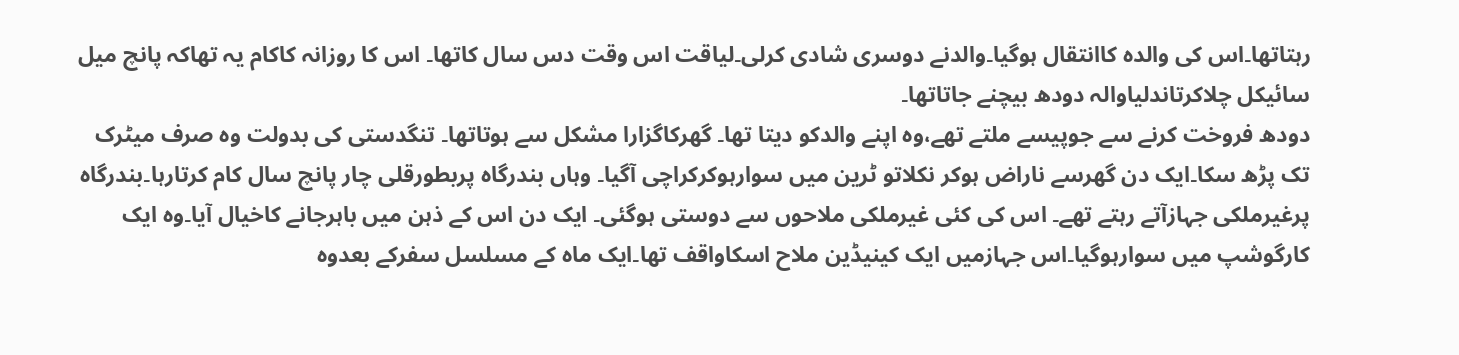رہتاتھا۔اس کی والدہ کاانتقال ہوگیا۔والدنے دوسری شادی کرلی۔لیاقت اس وقت دس سال کاتھا۔ اس کا روزانہ کاکام یہ تھاکہ پانچ میل سائیکل چلاکرتاندلیاوالہ دودھ بیچنے جاتاتھا۔
دودھ فروخت کرنے سے جوپیسے ملتے تھے،وہ اپنے والدکو دیتا تھا۔ گھرکاگزارا مشکل سے ہوتاتھا۔ تنگدستی کی بدولت وہ صرف میٹرک تک پڑھ سکا۔ایک دن گھرسے ناراض ہوکر نکلاتو ٹرین میں سوارہوکرکراچی آگیا۔ وہاں بندرگاہ پربطورقلی چار پانچ سال کام کرتارہا۔بندرگاہ پرغیرملکی جہازآتے رہتے تھے۔ اس کی کئی غیرملکی ملاحوں سے دوستی ہوگئی۔ ایک دن اس کے ذہن میں باہرجانے کاخیال آیا۔وہ ایک کارگوشپ میں سوارہوگیا۔اس جہازمیں ایک کینیڈین ملاح اسکاواقف تھا۔ایک ماہ کے مسلسل سفرکے بعدوہ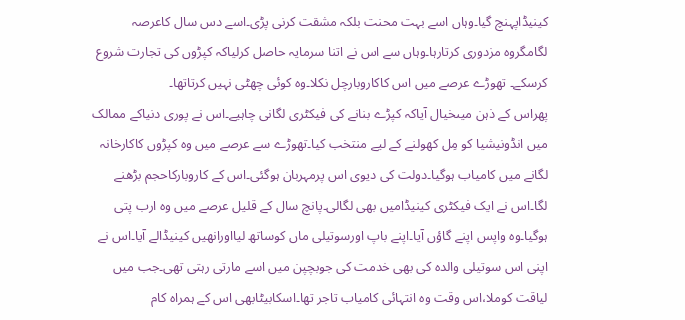کینیڈاپہنچ گیا۔وہاں اسے بہت محنت بلکہ مشقت کرنی پڑی۔اسے دس سال کاعرصہ لگامگروہ مزدوری کرتارہا۔وہاں سے اس نے اتنا سرمایہ حاصل کرلیاکہ کپڑوں کی تجارت شروع کرسکے۔ تھوڑے عرصے میں اس کاکاروبارچل نکلا۔وہ کوئی چھٹی نہیں کرتاتھا۔
پھراس کے ذہن میںخیال آیاکہ کپڑے بنانے کی فیکٹری لگانی چاہیے۔اس نے پوری دنیاکے ممالک میں انڈونیشیا کو مِل کھولنے کے لیے منتخب کیا۔تھوڑے سے عرصے میں وہ کپڑوں کاکارخانہ لگانے میں کامیاب ہوگیا۔دولت کی دیوی اس پرمہربان ہوگئی۔اس کے کاروبارکاحجم بڑھنے لگا۔اس نے ایک فیکٹری کینیڈامیں بھی لگالی۔پانچ سال کے قلیل عرصے میں وہ ارب پتی ہوگیا۔وہ واپس اپنے گاؤں آیا۔اپنے باپ اورسوتیلی ماں کوساتھ لیااورانھیں کینیڈالے آیا۔اس نے اپنی اس سوتیلی والدہ کی بھی خدمت کی جوبچپن میں اسے مارتی رہتی تھی۔جب میں لیاقت کوملا،اس وقت وہ انتہائی کامیاب تاجر تھا۔اسکابیٹابھی اس کے ہمراہ کام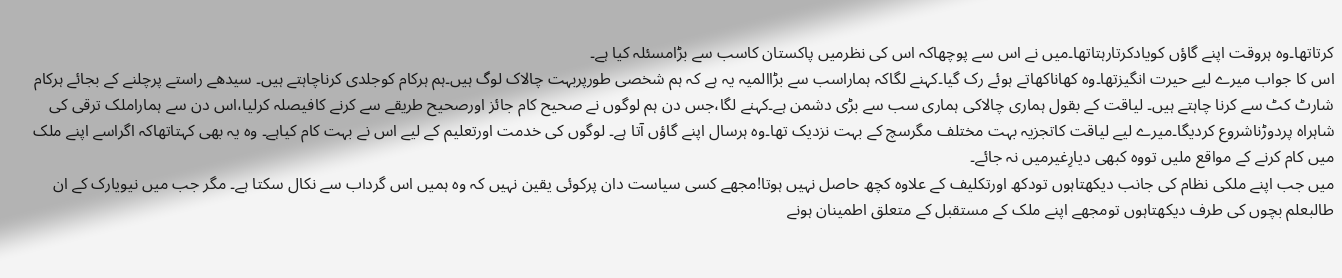کرتاتھا۔وہ ہروقت اپنے گاؤں کویادکرتارہتاتھا۔میں نے اس سے پوچھاکہ اس کی نظرمیں پاکستان کاسب سے بڑامسئلہ کیا ہے۔
اس کا جواب میرے لیے حیرت انگیزتھا۔وہ کھاناکھاتے ہوئے رک گیا۔کہنے لگاکہ ہماراسب سے بڑاالمیہ یہ ہے کہ ہم شخصی طورپربہت چالاک لوگ ہیں۔ہم ہرکام کوجلدی کرناچاہتے ہیں۔ سیدھے راستے پرچلنے کے بجائے ہرکام شارٹ کٹ سے کرنا چاہتے ہیں۔ لیاقت کے بقول ہماری چالاکی ہماری سب سے بڑی دشمن ہے۔کہنے لگا،جس دن ہم لوگوں نے صحیح کام جائز اورصحیح طریقے سے کرنے کافیصلہ کرلیا،اس دن سے ہماراملک ترقی کی شاہراہ پردوڑناشروع کردیگا۔میرے لیے لیاقت کاتجزیہ بہت مختلف مگرسچ کے بہت نزدیک تھا۔وہ ہرسال اپنے گاؤں آتا ہے۔ لوگوں کی خدمت اورتعلیم کے لیے اس نے بہت کام کیاہے۔ وہ یہ بھی کہتاتھاکہ اگراسے اپنے ملک میں کام کرنے کے مواقع ملیں تووہ کبھی دیارِغیرمیں نہ جائے۔
میں جب اپنے ملکی نظام کی جانب دیکھتاہوں تودکھ اورتکلیف کے علاوہ کچھ حاصل نہیں ہوتا!مجھے کسی سیاست دان پرکوئی یقین نہیں کہ وہ ہمیں اس گرداب سے نکال سکتا ہے۔ مگر جب میں نیویارک کے ان طالبعلم بچوں کی طرف دیکھتاہوں تومجھے اپنے ملک کے مستقبل کے متعلق اطمینان ہونے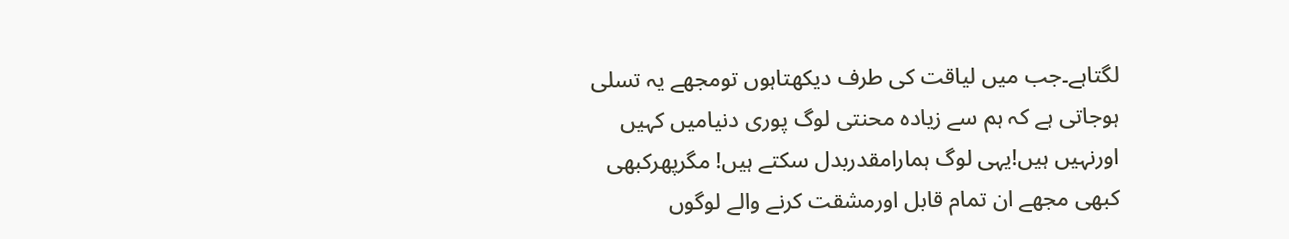لگتاہے۔جب میں لیاقت کی طرف دیکھتاہوں تومجھے یہ تسلی ہوجاتی ہے کہ ہم سے زیادہ محنتی لوگ پوری دنیامیں کہیں اورنہیں ہیں!یہی لوگ ہمارامقدربدل سکتے ہیں! مگرپھرکبھی کبھی مجھے ان تمام قابل اورمشقت کرنے والے لوگوں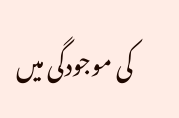کی موجودگی میں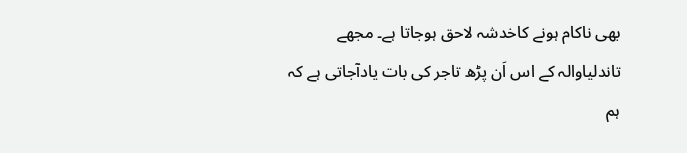بھی ناکام ہونے کاخدشہ لاحق ہوجاتا ہے۔ مجھے تاندلیاوالہ کے اس اَن پڑھ تاجر کی بات یادآجاتی ہے کہ ہم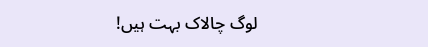لوگ چالاک بہت ہیں!